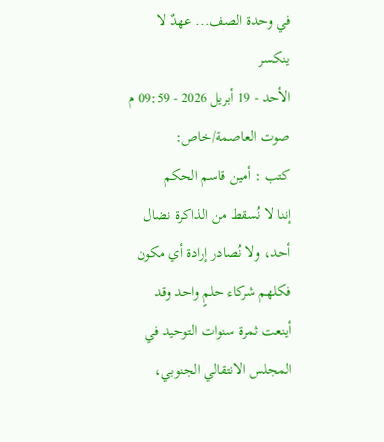في وحدة الصف... عهدٌ لا ينكسر
الأحد - 19 أبريل 2026 - 09:59 م
صوت العاصمة/خاص:
كتب : أمين قاسم الحكم
إننا لا نُسقط من الذاكرة نضال أحد، ولا نُصادر إرادة أي مكون فكلهم شركاء حلمٍ واحد وقد أينعت ثمرة سنوات التوحيد في المجلس الانتقالي الجنوبي،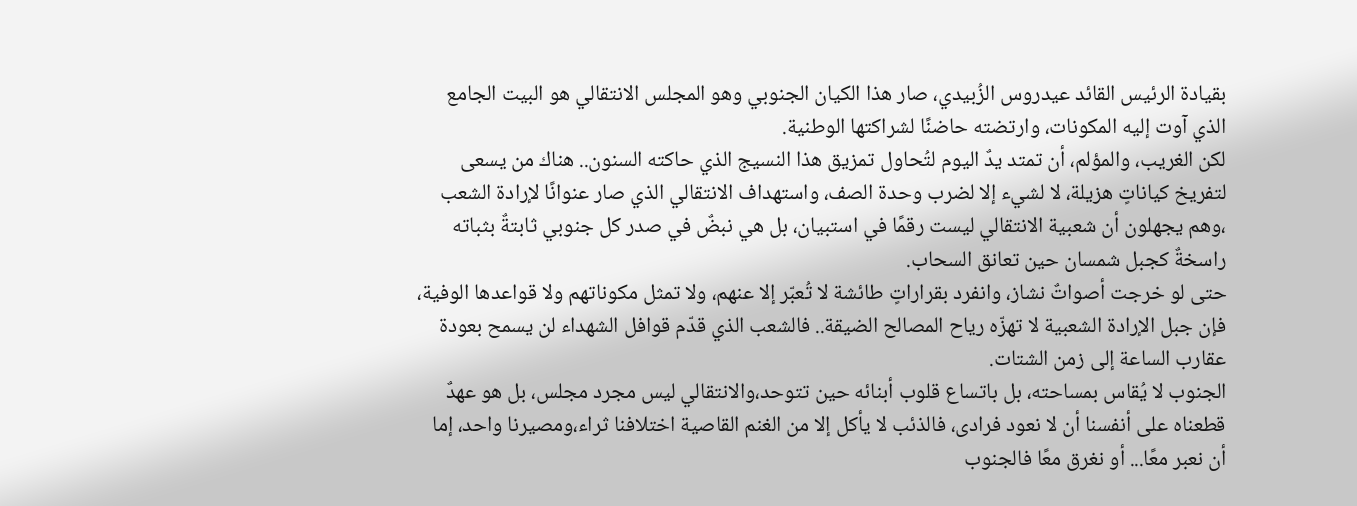بقيادة الرئيس القائد عيدروس الزُبيدي، صار هذا الكيان الجنوبي وهو المجلس الانتقالي هو البيت الجامع الذي آوت إليه المكونات، وارتضته حاضنًا لشراكتها الوطنية.
لكن الغريب، والمؤلم، أن تمتد يدٌ اليوم لتُحاول تمزيق هذا النسيج الذي حاكته السنون.. هناك من يسعى لتفريخ كياناتٍ هزيلة، لا لشيء إلا لضرب وحدة الصف، واستهداف الانتقالي الذي صار عنوانًا لإرادة الشعب ،وهم يجهلون أن شعبية الانتقالي ليست رقمًا في استبيان، بل هي نبضٌ في صدر كل جنوبي ثابتةٌ بثباته راسخةٌ كجبل شمسان حين تعانق السحاب.
حتى لو خرجت أصواتٌ نشاز، وانفرد بقراراتٍ طائشة لا تُعبّر إلا عنهم، ولا تمثل مكوناتهم ولا قواعدها الوفية، فإن جبل الإرادة الشعبية لا تهزّه رياح المصالح الضيقة.. فالشعب الذي قدّم قوافل الشهداء لن يسمح بعودة عقارب الساعة إلى زمن الشتات.
الجنوب لا يُقاس بمساحته، بل باتساع قلوب أبنائه حين تتوحد،والانتقالي ليس مجرد مجلس، بل هو عهدٌ قطعناه على أنفسنا أن لا نعود فرادى، فالذئب لا يأكل إلا من الغنم القاصية اختلافنا ثراء،ومصيرنا واحد، إما أن نعبر معًا... أو نغرق معًا فالجنوب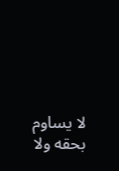لا يساوم بحقه ولا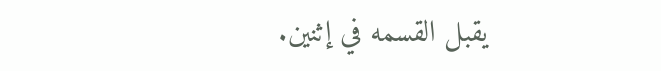يقبل القسمه في إثنين.